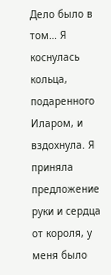Дело было в том… Я коснулась кольца, подаренного Иларом, и вздохнула. Я приняла предложение руки и сердца от короля, у меня было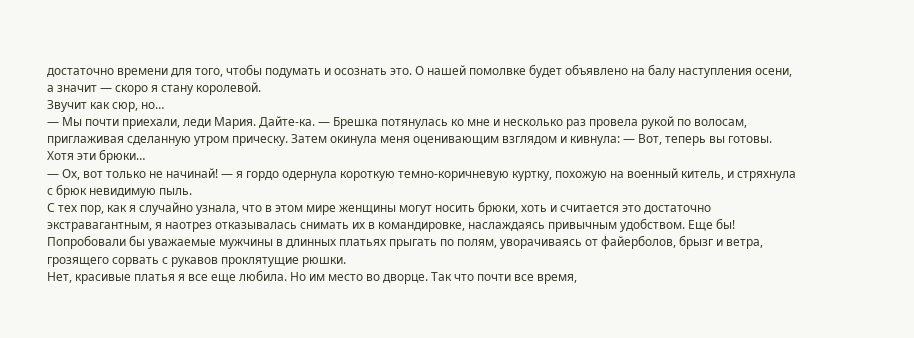достаточно времени для того, чтобы подумать и осознать это. О нашей помолвке будет объявлено на балу наступления осени, а значит — скоро я стану королевой.
Звучит как сюр, но…
— Мы почти приехали, леди Мария. Дайте-ка. — Брешка потянулась ко мне и несколько раз провела рукой по волосам, приглаживая сделанную утром прическу. Затем окинула меня оценивающим взглядом и кивнула: — Вот, теперь вы готовы. Хотя эти брюки…
— Ох, вот только не начинай! — я гордо одернула короткую темно-коричневую куртку, похожую на военный китель, и стряхнула с брюк невидимую пыль.
С тех пор, как я случайно узнала, что в этом мире женщины могут носить брюки, хоть и считается это достаточно экстравагантным, я наотрез отказывалась снимать их в командировке, наслаждаясь привычным удобством. Еще бы! Попробовали бы уважаемые мужчины в длинных платьях прыгать по полям, уворачиваясь от файерболов, брызг и ветра, грозящего сорвать с рукавов проклятущие рюшки.
Нет, красивые платья я все еще любила. Но им место во дворце. Так что почти все время,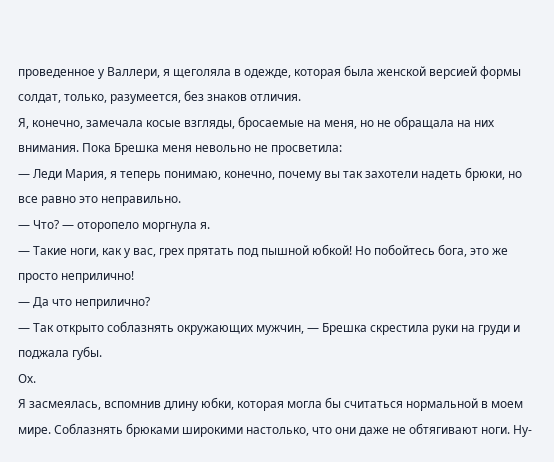проведенное у Валлери, я щеголяла в одежде, которая была женской версией формы солдат, только, разумеется, без знаков отличия.
Я, конечно, замечала косые взгляды, бросаемые на меня, но не обращала на них внимания. Пока Брешка меня невольно не просветила:
— Леди Мария, я теперь понимаю, конечно, почему вы так захотели надеть брюки, но все равно это неправильно.
— Что? — оторопело моргнула я.
— Такие ноги, как у вас, грех прятать под пышной юбкой! Но побойтесь бога, это же просто неприлично!
— Да что неприлично?
— Так открыто соблазнять окружающих мужчин, — Брешка скрестила руки на груди и поджала губы.
Ох.
Я засмеялась, вспомнив длину юбки, которая могла бы считаться нормальной в моем мире. Соблазнять брюками широкими настолько, что они даже не обтягивают ноги. Ну-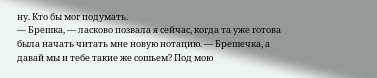ну. Кто бы мог подумать.
— Брешка, — ласково позвала я сейчас, когда та уже готова была начать читать мне новую нотацию. — Брешечка, а давай мы и тебе такие же сошьем? Под мою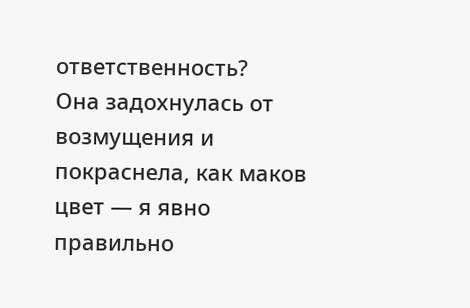ответственность?
Она задохнулась от возмущения и покраснела, как маков цвет — я явно правильно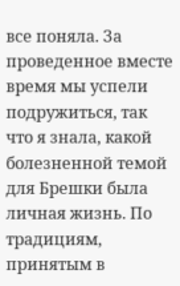все поняла. За проведенное вместе время мы успели подружиться, так что я знала, какой болезненной темой для Брешки была личная жизнь. По традициям, принятым в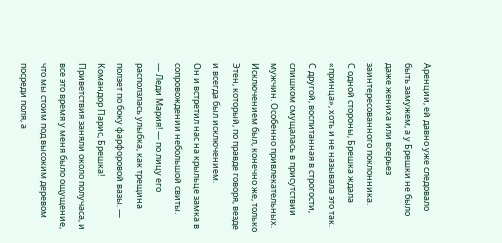Аренции, ей давно уже следовало быть замужем, а у Брешки не было даже жениха или всерьез заинтересованного поклонника.
С одной стороны, Брешка ждала «принца», хоть и не называла это так. С другой, воспитанная в строгости, слишком смущалась в присутствии мужчин. Особенно привлекательных.
Исключением был, конечно же, только Этен, который, по правде говоря, везде и всегда был исключением.
Он и встретил нас на крыльце замка в сопровождении небольшой свиты.
— Леди Мария! — по лицу его расползлась улыбка, как трещина ползет по боку фарфоровой вазы. — Командор Парис, Брешка!
Приветствия заняли около получаса, и все это время у меня было ощущение, что мы стоим под высоким деревом посреди поля, а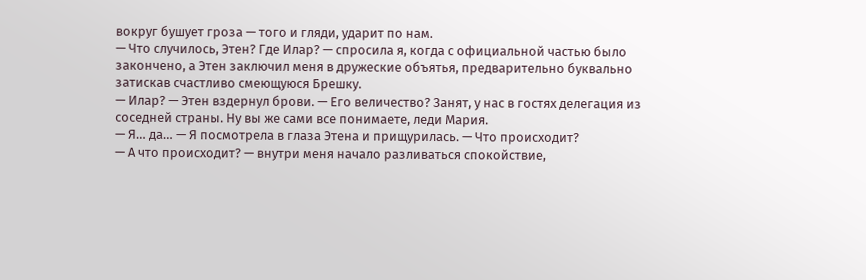вокруг бушует гроза — того и гляди, ударит по нам.
— Что случилось, Этен? Где Илар? — спросила я, когда с официальной частью было закончено, а Этен заключил меня в дружеские объятья, предварительно буквально затискав счастливо смеющуюся Брешку.
— Илар? — Этен вздернул брови. — Его величество? Занят, у нас в гостях делегация из соседней страны. Ну вы же сами все понимаете, леди Мария.
— Я… да… — Я посмотрела в глаза Этена и прищурилась. — Что происходит?
— А что происходит? — внутри меня начало разливаться спокойствие,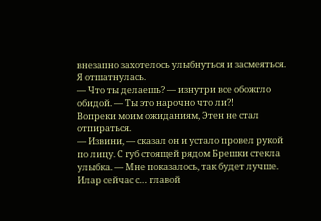внезапно захотелось улыбнуться и засмеяться. Я отшатнулась.
— Что ты делаешь? — изнутри все обожгло обидой. — Ты это нарочно что ли?!
Вопреки моим ожиданиям, Этен не стал отпираться.
— Извини, — сказал он и устало провел рукой по лицу. С губ стоящей рядом Брешки стекла улыбка. — Мне показалось, так будет лучше. Илар сейчас с… главой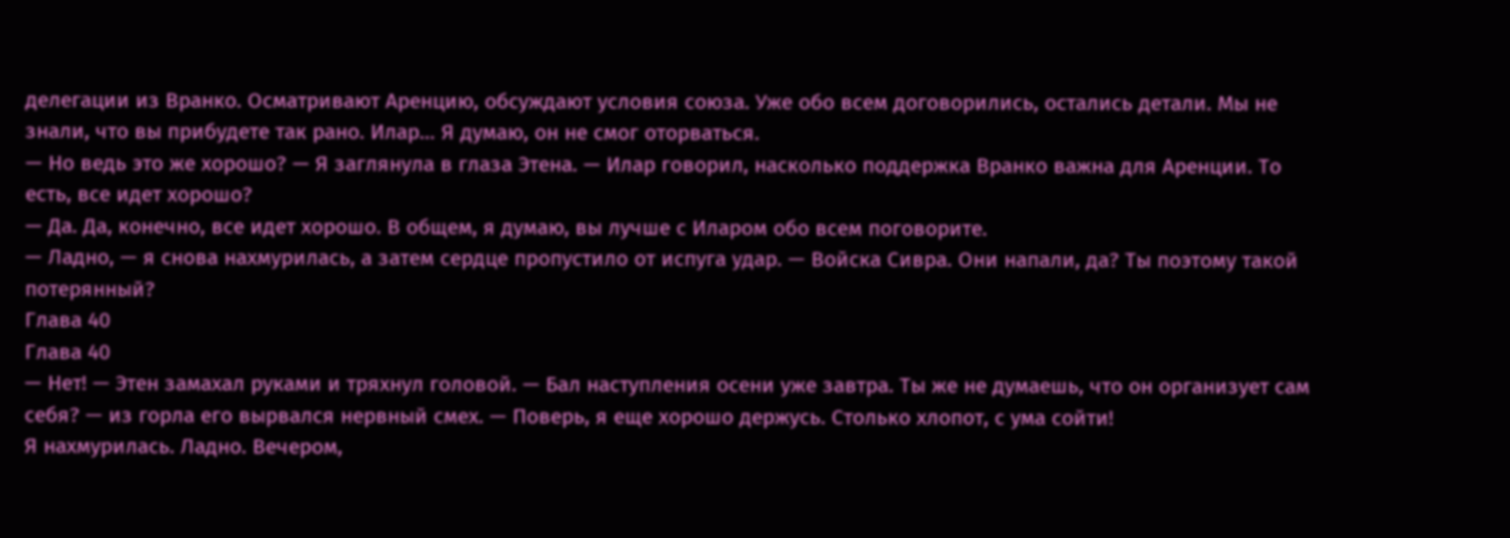делегации из Вранко. Осматривают Аренцию, обсуждают условия союза. Уже обо всем договорились, остались детали. Мы не знали, что вы прибудете так рано. Илар… Я думаю, он не смог оторваться.
— Но ведь это же хорошо? — Я заглянула в глаза Этена. — Илар говорил, насколько поддержка Вранко важна для Аренции. То есть, все идет хорошо?
— Да. Да, конечно, все идет хорошо. В общем, я думаю, вы лучше с Иларом обо всем поговорите.
— Ладно, — я снова нахмурилась, а затем сердце пропустило от испуга удар. — Войска Сивра. Они напали, да? Ты поэтому такой потерянный?
Глава 40
Глава 40
— Нет! — Этен замахал руками и тряхнул головой. — Бал наступления осени уже завтра. Ты же не думаешь, что он организует сам себя? — из горла его вырвался нервный смех. — Поверь, я еще хорошо держусь. Столько хлопот, с ума сойти!
Я нахмурилась. Ладно. Вечером,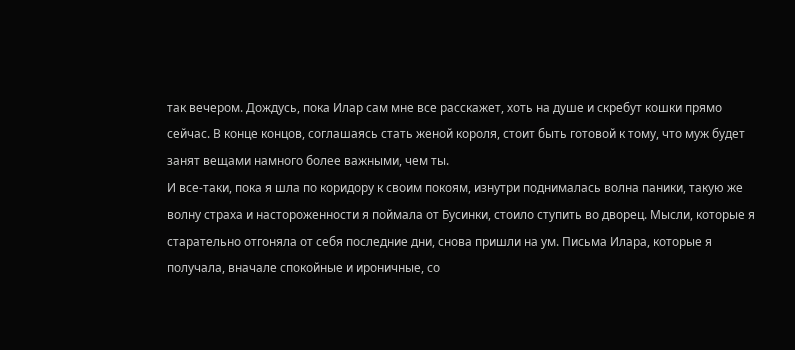так вечером. Дождусь, пока Илар сам мне все расскажет, хоть на душе и скребут кошки прямо сейчас. В конце концов, соглашаясь стать женой короля, стоит быть готовой к тому, что муж будет занят вещами намного более важными, чем ты.
И все-таки, пока я шла по коридору к своим покоям, изнутри поднималась волна паники, такую же волну страха и настороженности я поймала от Бусинки, стоило ступить во дворец. Мысли, которые я старательно отгоняла от себя последние дни, снова пришли на ум. Письма Илара, которые я получала, вначале спокойные и ироничные, со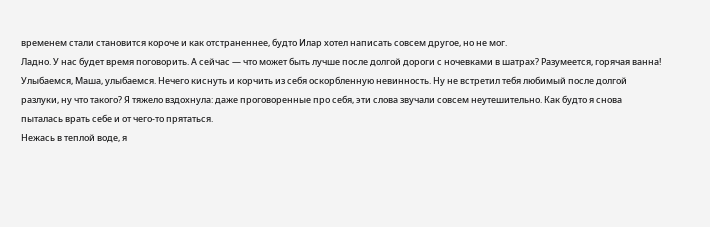временем стали становится короче и как отстраненнее, будто Илар хотел написать совсем другое, но не мог.
Ладно. У нас будет время поговорить. А сейчас — что может быть лучше после долгой дороги с ночевками в шатрах? Разумеется, горячая ванна!
Улыбаемся, Маша, улыбаемся. Нечего киснуть и корчить из себя оскорбленную невинность. Ну не встретил тебя любимый после долгой разлуки, ну что такого? Я тяжело вздохнула: даже проговоренные про себя, эти слова звучали совсем неутешительно. Как будто я снова пыталась врать себе и от чего-то прятаться.
Нежась в теплой воде, я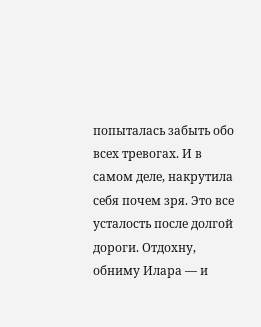попыталась забыть обо всех тревогах. И в самом деле, накрутила себя почем зря. Это все усталость после долгой дороги. Отдохну, обниму Илара — и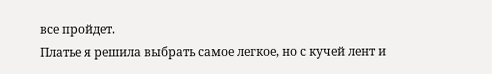все пройдет.
Платье я решила выбрать самое легкое, но с кучей лент и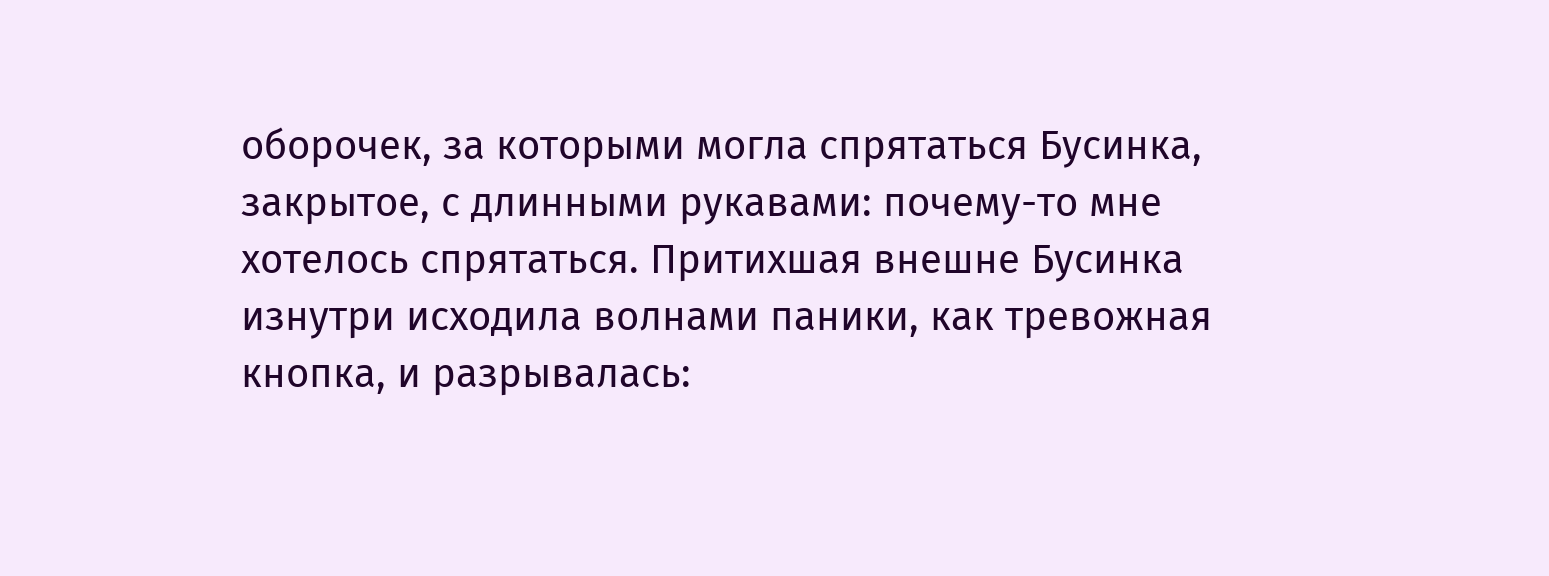оборочек, за которыми могла спрятаться Бусинка, закрытое, с длинными рукавами: почему-то мне хотелось спрятаться. Притихшая внешне Бусинка изнутри исходила волнами паники, как тревожная кнопка, и разрывалась: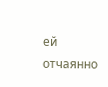ей отчаянно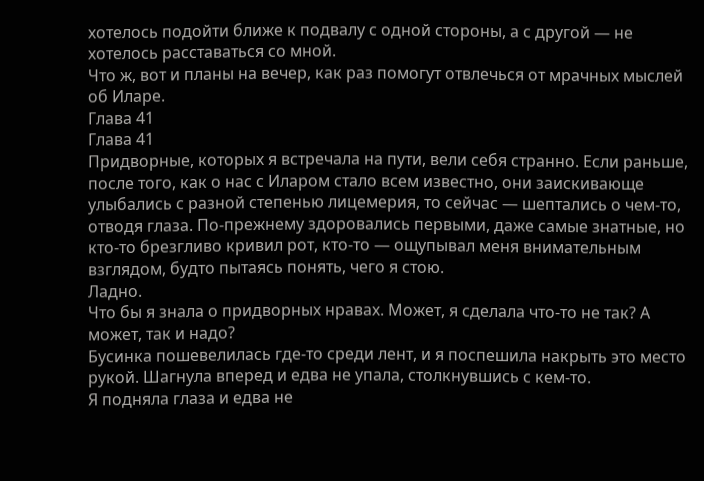хотелось подойти ближе к подвалу с одной стороны, а с другой — не хотелось расставаться со мной.
Что ж, вот и планы на вечер, как раз помогут отвлечься от мрачных мыслей об Иларе.
Глава 41
Глава 41
Придворные, которых я встречала на пути, вели себя странно. Если раньше, после того, как о нас с Иларом стало всем известно, они заискивающе улыбались с разной степенью лицемерия, то сейчас — шептались о чем-то, отводя глаза. По-прежнему здоровались первыми, даже самые знатные, но кто-то брезгливо кривил рот, кто-то — ощупывал меня внимательным взглядом, будто пытаясь понять, чего я стою.
Ладно.
Что бы я знала о придворных нравах. Может, я сделала что-то не так? А может, так и надо?
Бусинка пошевелилась где-то среди лент, и я поспешила накрыть это место рукой. Шагнула вперед и едва не упала, столкнувшись с кем-то.
Я подняла глаза и едва не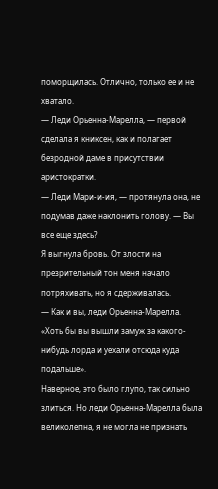поморщилась. Отлично, только ее и не хватало.
— Леди Орьенна-Марелла, — первой сделала я книксен, как и полагает безродной даме в присутствии аристократки.
— Леди Мари-и-ия, — протянула она, не подумав даже наклонить голову. — Вы все еще здесь?
Я выгнула бровь. От злости на презрительный тон меня начало потряхивать, но я сдерживалась.
— Как и вы, леди Орьенна-Марелла.
«Хоть бы вы вышли замуж за какого-нибудь лорда и уехали отсюда куда подальше».
Наверное, это было глупо, так сильно злиться. Но леди Орьенна-Марелла была великолепна, я не могла не признать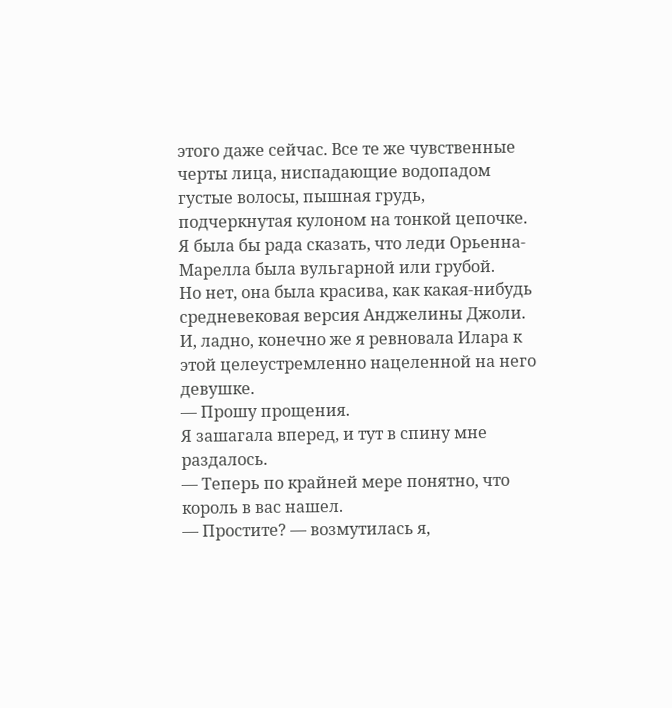этого даже сейчас. Все те же чувственные черты лица, ниспадающие водопадом густые волосы, пышная грудь, подчеркнутая кулоном на тонкой цепочке. Я была бы рада сказать, что леди Орьенна-Марелла была вульгарной или грубой.
Но нет, она была красива, как какая-нибудь средневековая версия Анджелины Джоли.
И, ладно, конечно же я ревновала Илара к этой целеустремленно нацеленной на него девушке.
— Прошу прощения.
Я зашагала вперед, и тут в спину мне раздалось.
— Теперь по крайней мере понятно, что король в вас нашел.
— Простите? — возмутилась я,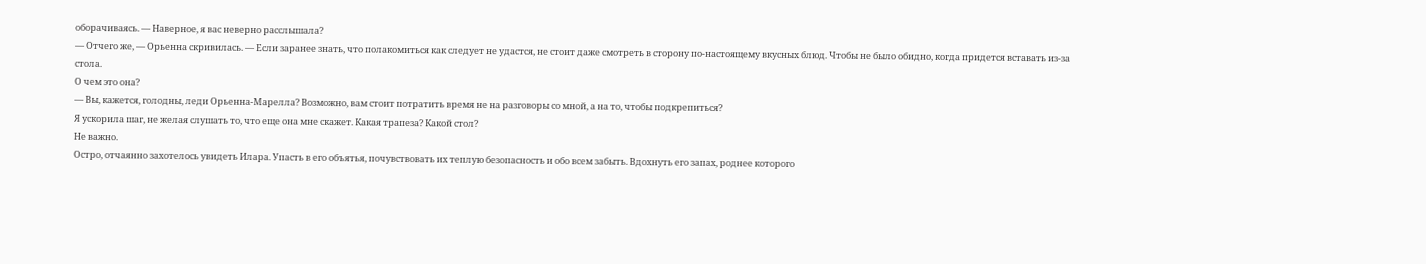оборачиваясь. — Наверное, я вас неверно расслышала?
— Отчего же, — Орьенна скривилась. — Если заранее знать, что полакомиться как следует не удастся, не стоит даже смотреть в сторону по-настоящему вкусных блюд. Чтобы не было обидно, когда придется вставать из-за стола.
О чем это она?
— Вы, кажется, голодны, леди Орьенна-Марелла? Возможно, вам стоит потратить время не на разговоры со мной, а на то, чтобы подкрепиться?
Я ускорила шаг, не желая слушать то, что еще она мне скажет. Какая трапеза? Какой стол?
Не важно.
Остро, отчаянно захотелось увидеть Илара. Упасть в его объятья, почувствовать их теплую безопасность и обо всем забыть. Вдохнуть его запах, роднее которого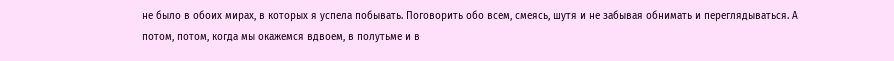не было в обоих мирах, в которых я успела побывать. Поговорить обо всем, смеясь, шутя и не забывая обнимать и переглядываться. А потом, потом, когда мы окажемся вдвоем, в полутьме и в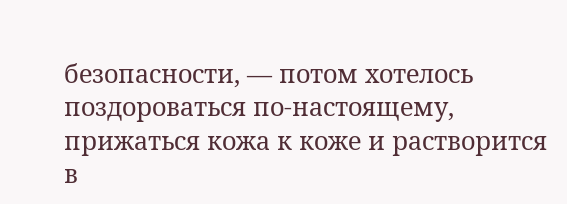безопасности, — потом хотелось поздороваться по-настоящему, прижаться кожа к коже и растворится в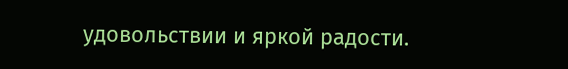удовольствии и яркой радости.